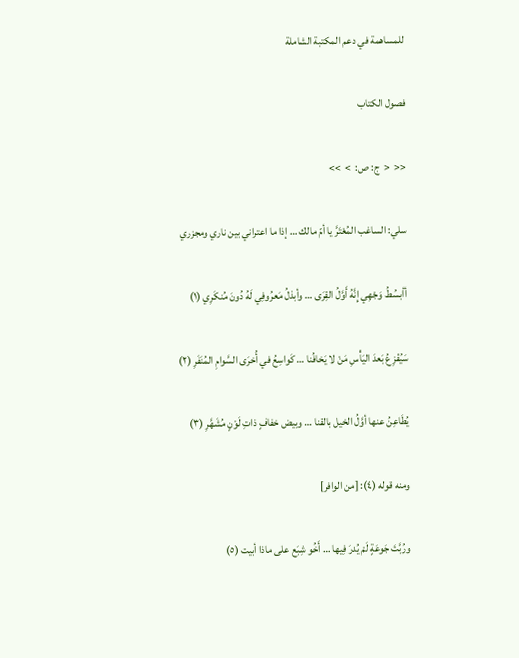للمساهمة في دعم المكتبة الشاملة

فصول الكتاب

<<  <  ج: ص:  >  >>

سلي: الساغب المُعْتَرَّ يا أمّ مالك … إذا ما اعتراني بين ناري ومجزري

أأبسُطُ وَجْهِي إِنَّهُ أَوَّلُ القِرَى … وأبذلُ مَعرُوفِي لَهُ دُونَ مُنكَرِي (١)

سَيُفْزِعُ بَعدَ اليَأْسِ مَنْ لا يَخافُنا … كَواسِعُ في أُخرَى السَّوامِ المُنَفَرِ (٢)

يُطَاعِنُ عنها أوَّلُ الخيل بالقنا … وبيض خفافٍ ذاتِ لَوْنٍ مُشَهَّرِ (٣)

ومنه قوله (٤): [من الوافر]

ورُبَّتَ جَوعَةٍ لَمْ يُدرَ فِيها … أَخُو شِبَع على ماذا أبيت (٥)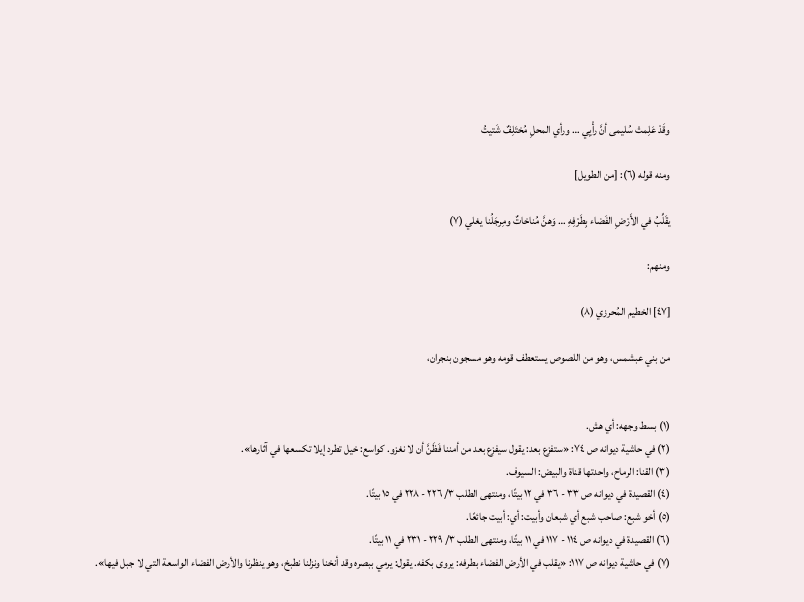وقَدْ عَلِمتْ سُليمى أنَّ رأْيِي … ورأي المحلِ مُختَلِفٌ شَتيتُ

ومنه قوله (٦): [من الطويل]

يقَلِّبُ في الأَرْضِ الفَضاء بِطَرْفِهِ … وَهنَّ مُناخاتٌ ومِرجَلُنا يغلي (٧)

ومنهم:

[٤٧] الخطيم المُحرزي (٨)

من بني عبشمس، وهو من اللصوص يستعطف قومه وهو مسجون بنجران،


(١) بسط وجهه: أي هش.
(٢) في حاشية ديوانه ص ٧٤: «ستفزع بعد: يقول سيفزع بعد من أمننا فَظَنَّ أن لا نغزو. كواسع: خيل تطرد إيلا تكسعها في آثارها».
(٣) القنا: الرماح، واحدتها قناة والبيض: السيوف.
(٤) القصيدة في ديوانه ص ٣٣ - ٣٦ في ١٢ بيتًا، ومنتهى الطلب ٣/ ٢٢٦ - ٢٢٨ في ١٥ بيتًا.
(٥) أخو شبع: صاحب شبع أي شبعان وأبيت: أي: أبيت جائعًا.
(٦) القصيدة في ديوانه ص ١١٤ - ١١٧ في ١١ بيتًا، ومنتهى الطلب ٣/ ٢٢٩ - ٢٣١ في ١١ بيتًا.
(٧) في حاشية ديوانه ص ١١٧: «يقلب في الأرض الفضاء بطرفه: يروى بكفه. يقول: يرمي ببصره وقد أنخنا ونزلنا نطبخ، وهو ينظرنا والأرض الفضاء الواسعة التي لا جبل فيها».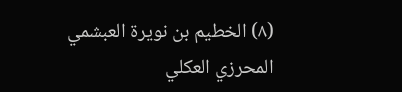(٨) الخطيم بن نويرة العبشمي المحرزي العكلي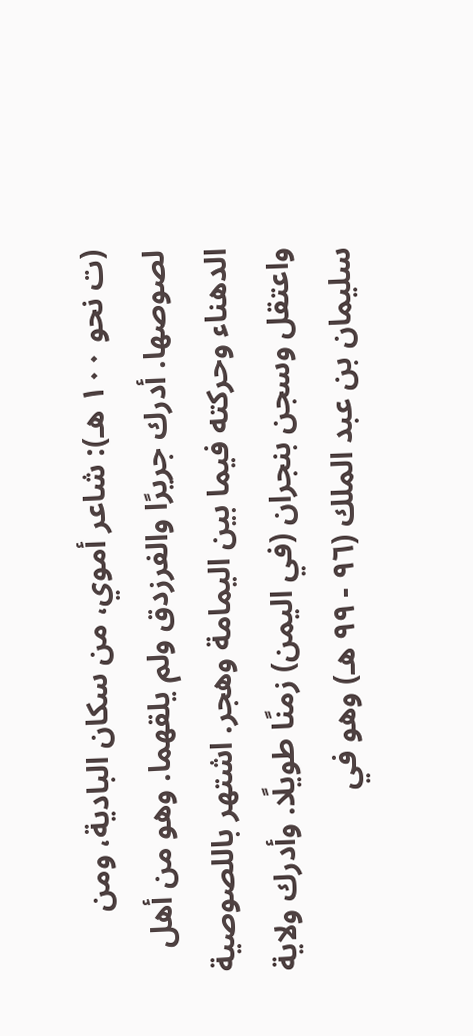(ت نحو ١٠٠ هـ): شاعر أموي، من سكان البادية، ومن لصوصها. أدرك جريرًا والفرزدق ولم يلقهما. وهو من أهل الدهناء وحركته فيما بين اليمامة وهجر. اشتهر باللصوصية واعتقل وسجن بنجران (في اليمن) زمنًا طويلًا. وأدرك ولاية سليمان بن عبد الملك (٩٦ - ٩٩ هـ) وهو في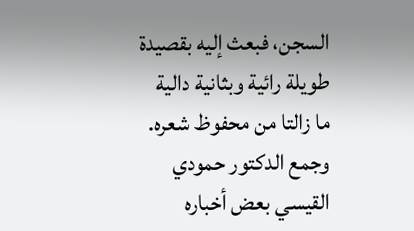السجن، فبعث إليه بقصيدة طويلة رائية وبثانية دالية ما زالتا من محفوظ شعره. وجمع الدكتور حمودي القيسي بعض أخباره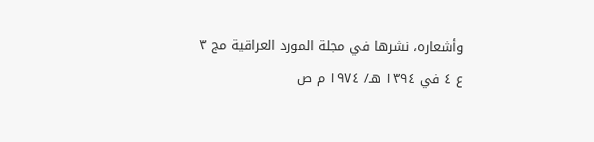وأشعاره، نشرها في مجلة المورد العراقية مج ٣ ع ٤ في ١٣٩٤ هـ/ ١٩٧٤ م ص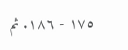١٧٥ - ١٨٦. ثم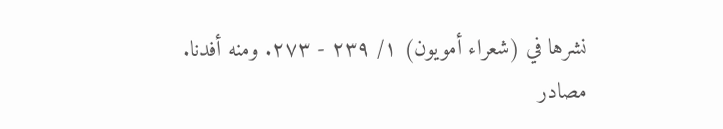نشرها في (شعراء أمويون) ١/ ٢٣٩ - ٢٧٣. ومنه أفدنا.
مصادر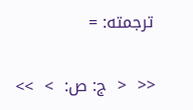ترجمته: =

<<  <  ج: ص:  >  >>